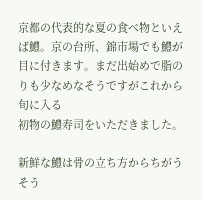京都の代表的な夏の食べ物といえば鱧。京の台所、錦市場でも鱧が
目に付きます。まだ出始めで脂のりも少なめなそうですがこれから旬に入る
初物の鱧寿司をいただきました。

新鮮な鱧は骨の立ち方からちがうそう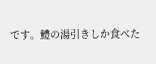です。鱧の湯引きしか食べた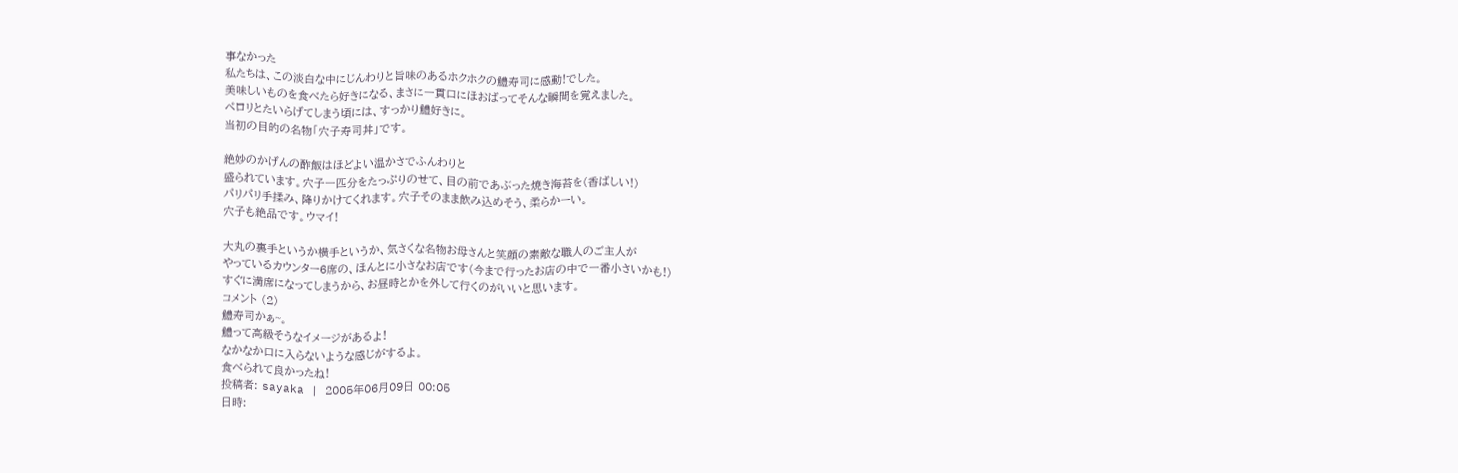事なかった
私たちは、この淡白な中にじんわりと旨味のあるホクホクの鱧寿司に感動!でした。
美味しいものを食べたら好きになる、まさに一貫口にほおばってそんな瞬間を覚えました。
ペロリとたいらげてしまう頃には、すっかり鱧好きに。
当初の目的の名物「穴子寿司丼」です。

絶妙のかげんの酢飯はほどよい温かさでふんわりと
盛られています。穴子一匹分をたっぷりのせて、目の前であぶった焼き海苔を(香ばしい!)
パリパリ手揉み、降りかけてくれます。穴子そのまま飲み込めそう、柔らかーい。
穴子も絶品です。ウマイ!

大丸の裏手というか横手というか、気さくな名物お母さんと笑顔の素敵な職人のご主人が
やっているカウンター6席の、ほんとに小さなお店です(今まで行ったお店の中で一番小さいかも!)
すぐに満席になってしまうから、お昼時とかを外して行くのがいいと思います。
コメント (2)
鱧寿司かぁ~。
鱧って高級そうなイメージがあるよ!
なかなか口に入らないような感じがするよ。
食べられて良かったね!
投稿者: sayaka | 2005年06月09日 00:05
日時: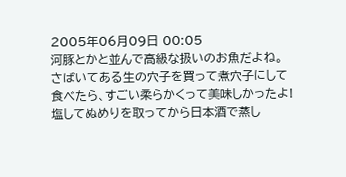2005年06月09日 00:05
河豚とかと並んで高級な扱いのお魚だよね。
さばいてある生の穴子を買って煮穴子にして
食べたら、すごい柔らかくって美味しかったよ!
塩してぬめりを取ってから日本酒で蒸し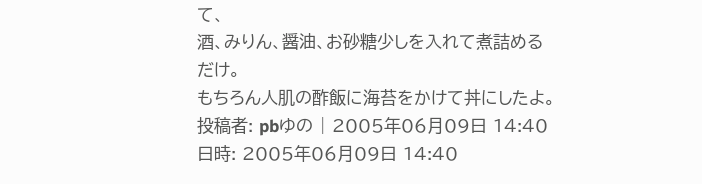て、
酒、みりん、醤油、お砂糖少しを入れて煮詰めるだけ。
もちろん人肌の酢飯に海苔をかけて丼にしたよ。
投稿者: pbゆの | 2005年06月09日 14:40
日時: 2005年06月09日 14:40